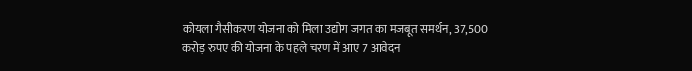कोयला गैसीकरण योजना को मिला उद्योग जगत का मजबूत समर्थन, 37,500 करोड़ रुपए की योजना के पहले चरण में आए 7 आवेदन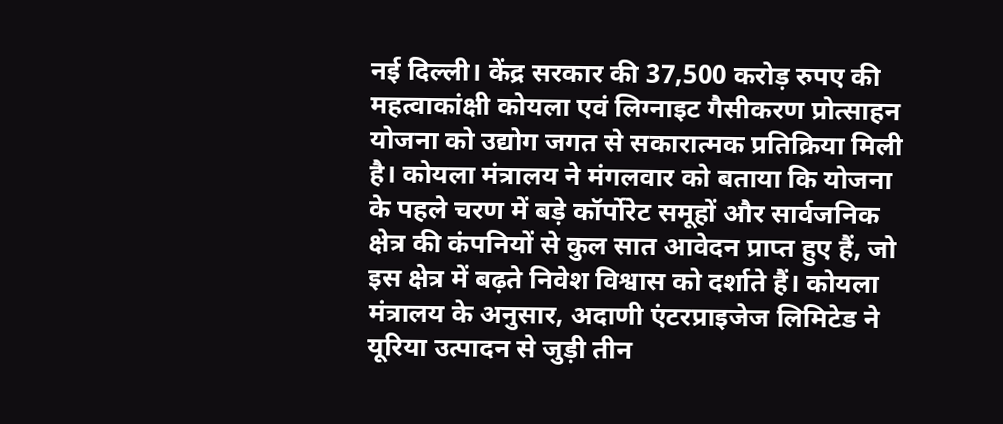नई दिल्ली। केंद्र सरकार की 37,500 करोड़ रुपए की महत्वाकांक्षी कोयला एवं लिग्नाइट गैसीकरण प्रोत्साहन योजना को उद्योग जगत से सकारात्मक प्रतिक्रिया मिली है। कोयला मंत्रालय ने मंगलवार को बताया कि योजना के पहले चरण में बड़े कॉर्पोरेट समूहों और सार्वजनिक क्षेत्र की कंपनियों से कुल सात आवेदन प्राप्त हुए हैं, जो इस क्षेत्र में बढ़ते निवेश विश्वास को दर्शाते हैं। कोयला मंत्रालय के अनुसार, अदाणी एंटरप्राइजेज लिमिटेड ने यूरिया उत्पादन से जुड़ी तीन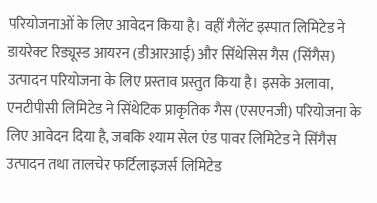परियोजनाओं के लिए आवेदन किया है। वहीं गैलेंट इस्पात लिमिटेड ने डायरेक्ट रिड्यूस्ड आयरन (डीआरआई) और सिंथेसिस गैस (सिंगैस) उत्पादन परियोजना के लिए प्रस्ताव प्रस्तुत किया है। इसके अलावा, एनटीपीसी लिमिटेड ने सिंथेटिक प्राकृतिक गैस (एसएनजी) परियोजना के लिए आवेदन दिया है, जबकि श्याम सेल एंड पावर लिमिटेड ने सिंगैस उत्पादन तथा तालचेर फर्टिलाइजर्स लिमिटेड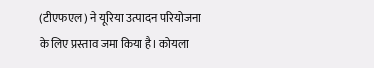(टीएफएल) ने यूरिया उत्पादन परियोजना के लिए प्रस्ताव जमा किया है। कोयला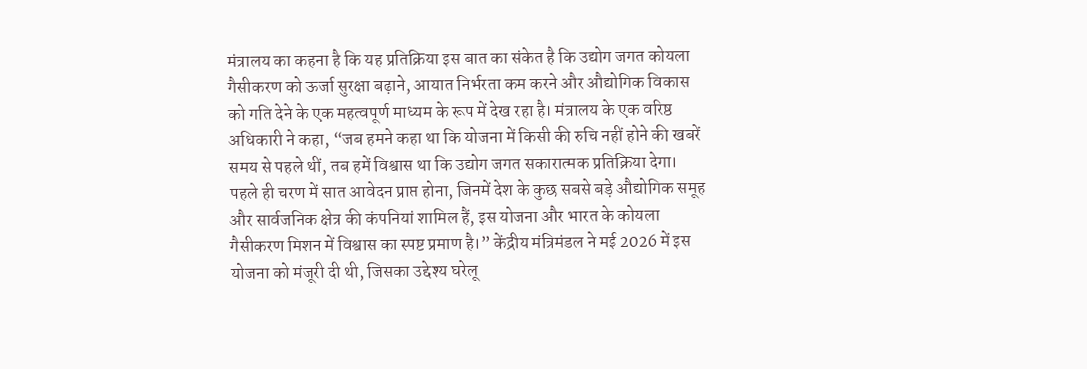मंत्रालय का कहना है कि यह प्रतिक्रिया इस बात का संकेत है कि उद्योग जगत कोयला गैसीकरण को ऊर्जा सुरक्षा बढ़ाने, आयात निर्भरता कम करने और औद्योगिक विकास को गति देने के एक महत्वपूर्ण माध्यम के रूप में देख रहा है। मंत्रालय के एक वरिष्ठ अधिकारी ने कहा, “जब हमने कहा था कि योजना में किसी की रुचि नहीं होने की खबरें समय से पहले थीं, तब हमें विश्वास था कि उद्योग जगत सकारात्मक प्रतिक्रिया देगा। पहले ही चरण में सात आवेदन प्राप्त होना, जिनमें देश के कुछ सबसे बड़े औद्योगिक समूह और सार्वजनिक क्षेत्र की कंपनियां शामिल हैं, इस योजना और भारत के कोयला गैसीकरण मिशन में विश्वास का स्पष्ट प्रमाण है।” केंद्रीय मंत्रिमंडल ने मई 2026 में इस योजना को मंजूरी दी थी, जिसका उद्देश्य घरेलू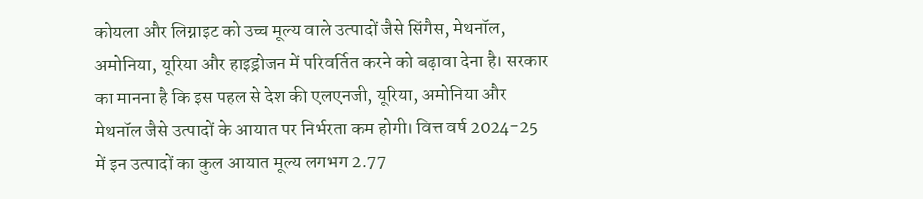कोयला और लिग्नाइट को उच्च मूल्य वाले उत्पादों जैसे सिंगैस, मेथनॉल, अमोनिया, यूरिया और हाइड्रोजन में परिवर्तित करने को बढ़ावा देना है। सरकार का मानना है कि इस पहल से देश की एलएनजी, यूरिया, अमोनिया और मेथनॉल जैसे उत्पादों के आयात पर निर्भरता कम होगी। वित्त वर्ष 2024-25 में इन उत्पादों का कुल आयात मूल्य लगभग 2.77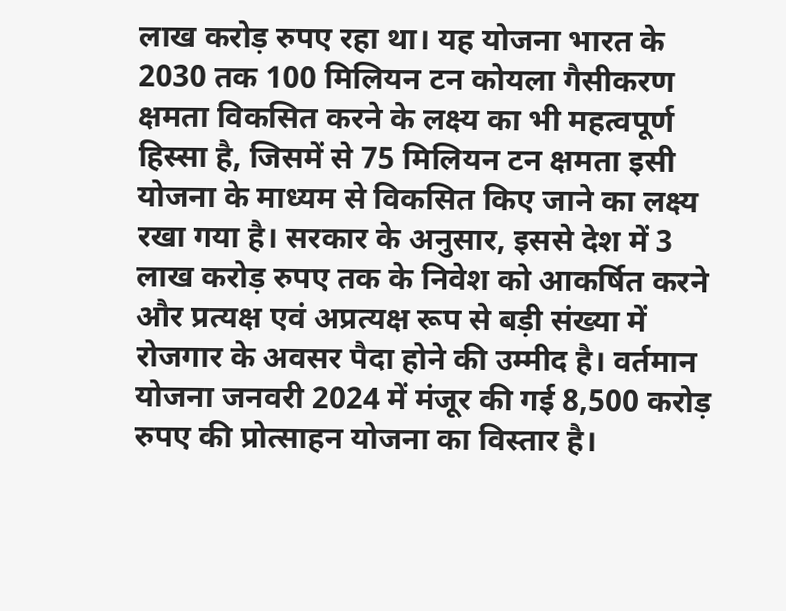लाख करोड़ रुपए रहा था। यह योजना भारत के 2030 तक 100 मिलियन टन कोयला गैसीकरण क्षमता विकसित करने के लक्ष्य का भी महत्वपूर्ण हिस्सा है, जिसमें से 75 मिलियन टन क्षमता इसी योजना के माध्यम से विकसित किए जाने का लक्ष्य रखा गया है। सरकार के अनुसार, इससे देश में 3 लाख करोड़ रुपए तक के निवेश को आकर्षित करने और प्रत्यक्ष एवं अप्रत्यक्ष रूप से बड़ी संख्या में रोजगार के अवसर पैदा होने की उम्मीद है। वर्तमान योजना जनवरी 2024 में मंजूर की गई 8,500 करोड़ रुपए की प्रोत्साहन योजना का विस्तार है।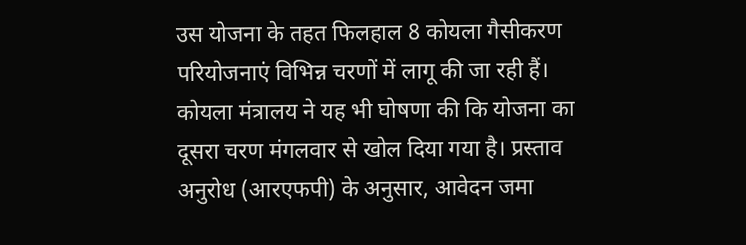उस योजना के तहत फिलहाल 8 कोयला गैसीकरण परियोजनाएं विभिन्न चरणों में लागू की जा रही हैं। कोयला मंत्रालय ने यह भी घोषणा की कि योजना का दूसरा चरण मंगलवार से खोल दिया गया है। प्रस्ताव अनुरोध (आरएफपी) के अनुसार, आवेदन जमा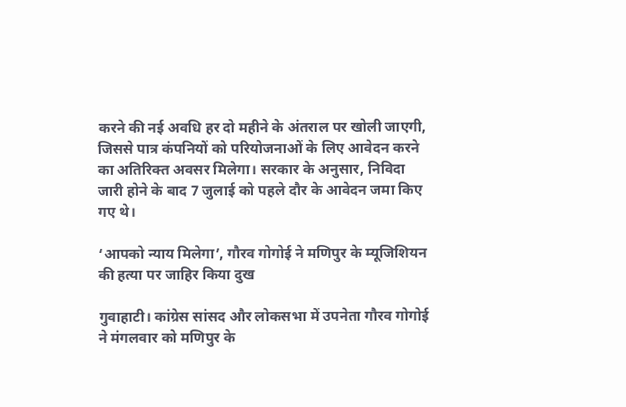करने की नई अवधि हर दो महीने के अंतराल पर खोली जाएगी, जिससे पात्र कंपनियों को परियोजनाओं के लिए आवेदन करने का अतिरिक्त अवसर मिलेगा। सरकार के अनुसार, निविदा जारी होने के बाद 7 जुलाई को पहले दौर के आवेदन जमा किए गए थे।

‘आपको न्याय मिलेगा’, गौरव गोगोई ने मणिपुर के म्यूजिशियन की हत्या पर जाहिर किया दुख

गुवाहाटी। कांग्रेस सांसद और लोकसभा में उपनेता गौरव गोगोई ने मंगलवार को मणिपुर के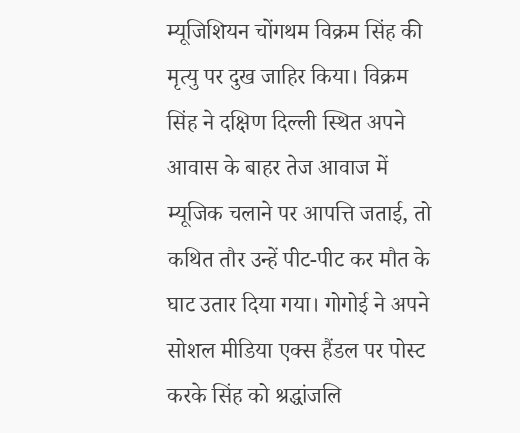म्यूजिशियन चोंगथम विक्रम सिंह की मृत्यु पर दुख जाहिर किया। विक्रम सिंह ने दक्षिण दिल्ली स्थित अपने आवास के बाहर तेज आवाज में म्यूजिक चलाने पर आपत्ति जताई, तो कथित तौर उन्हें पीट-पीट कर मौत के घाट उतार दिया गया। गोगोई ने अपने सोशल मीडिया एक्स हैंडल पर पोस्ट करके सिंह को श्रद्धांजलि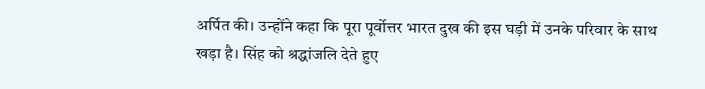अर्पित की। उन्होंने कहा कि पूरा पूर्वोत्तर भारत दुख की इस घड़ी में उनके परिवार के साथ खड़ा है। सिंह को श्रद्धांजलि देते हुए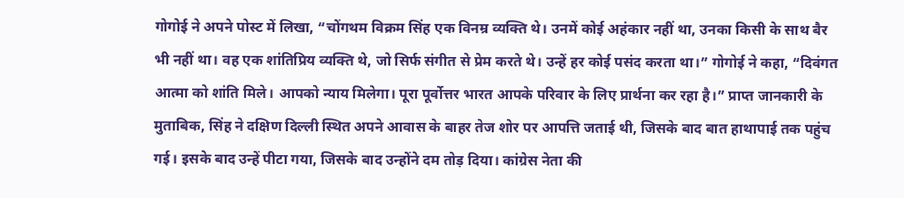गोगोई ने अपने पोस्ट में लिखा, “चोंगथम विक्रम सिंह एक विनम्र व्यक्ति थे। उनमें कोई अहंकार नहीं था, उनका किसी के साथ बैर भी नहीं था। वह एक शांतिप्रिय व्यक्ति थे, जो सिर्फ संगीत से प्रेम करते थे। उन्हें हर कोई पसंद करता था।” गोगोई ने कहा, “दिवंगत आत्मा को शांति मिले। आपको न्याय मिलेगा। पूरा पूर्वोत्तर भारत आपके परिवार के लिए प्रार्थना कर रहा है।” प्राप्त जानकारी के मुताबिक, सिंह ने दक्षिण दिल्ली स्थित अपने आवास के बाहर तेज शोर पर आपत्ति जताई थी, जिसके बाद बात हाथापाई तक पहुंच गई। इसके बाद उन्हें पीटा गया, जिसके बाद उन्होंने दम तोड़ दिया। कांग्रेस नेता की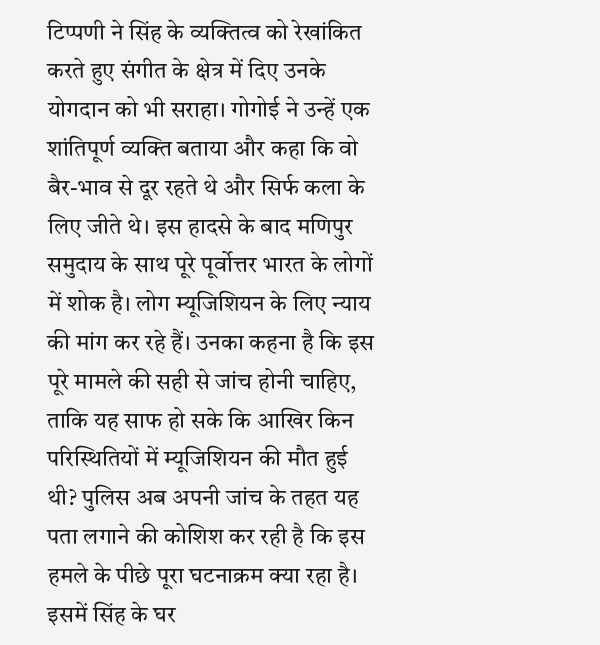टिप्पणी ने सिंह के व्यक्तित्व को रेखांकित करते हुए संगीत के क्षेत्र में दिए उनके योगदान को भी सराहा। गोगोई ने उन्हें एक शांतिपूर्ण व्यक्ति बताया और कहा कि वो बैर-भाव से दूर रहते थे और सिर्फ कला के लिए जीते थे। इस हादसे के बाद मणिपुर समुदाय के साथ पूरे पूर्वोत्तर भारत के लोगों में शोक है। लोग म्यूजिशियन के लिए न्याय की मांग कर रहे हैं। उनका कहना है कि इस पूरे मामले की सही से जांच होनी चाहिए, ताकि यह साफ हो सके कि आखिर किन परिस्थितियों में म्यूजिशियन की मौत हुई थी? पुलिस अब अपनी जांच के तहत यह पता लगाने की कोशिश कर रही है कि इस हमले के पीछे पूरा घटनाक्रम क्या रहा है। इसमें सिंह के घर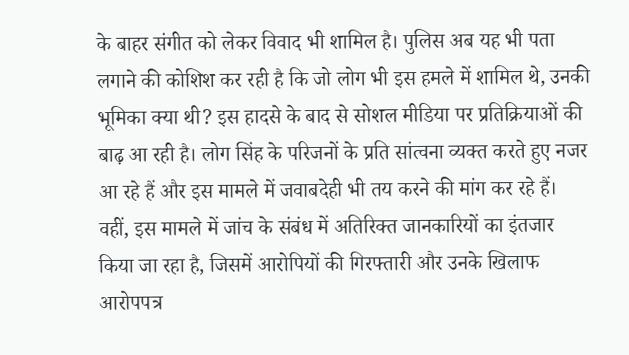के बाहर संगीत को लेकर विवाद भी शामिल है। पुलिस अब यह भी पता लगाने की कोशिश कर रही है कि जो लोग भी इस हमले में शामिल थे, उनकी भूमिका क्या थी? इस हादसे के बाद से सोशल मीडिया पर प्रतिक्रियाओं की बाढ़ आ रही है। लोग सिंह के परिजनों के प्रति सांत्वना व्यक्त करते हुए नजर आ रहे हैं और इस मामले में जवाबदेही भी तय करने की मांग कर रहे हैं। वहीं, इस मामले में जांच के संबंध में अतिरिक्त जानकारियों का इंतजार किया जा रहा है, जिसमें आरोपियों की गिरफ्तारी और उनके खिलाफ आरोपपत्र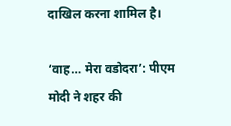दाखिल करना शामिल है।

‘वाह… मेरा वडोदरा’: पीएम मोदी ने शहर की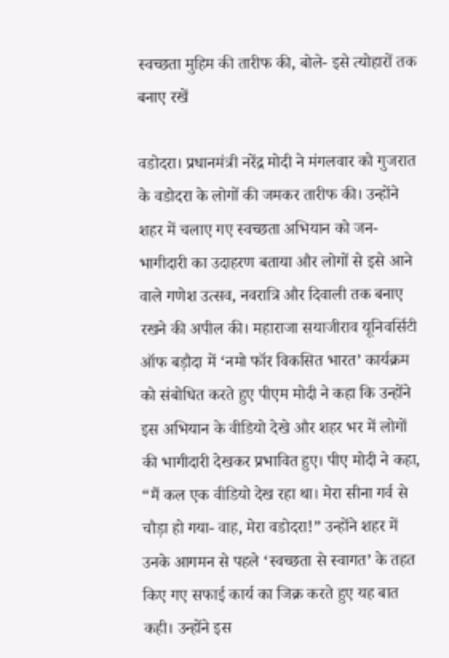स्वच्छता मुहिम की तारीफ की, बोले- इसे त्योहारों तक बनाए रखें

वडोदरा। प्रधानमंत्री नरेंद्र मोदी ने मंगलवार को गुजरात के वडोदरा के लोगों की जमकर तारीफ की। उन्होंने शहर में चलाए गए स्वच्छता अभियान को जन-भागीदारी का उदाहरण बताया और लोगों से इसे आने वाले गणेश उत्सव, नवरात्रि और दिवाली तक बनाए रखने की अपील की। महाराजा सयाजीराव यूनिवर्सिटी ऑफ बड़ौदा में ‘नमो फॉर विकसित भारत’ कार्यक्रम को संबोधित करते हुए पीएम मोदी ने कहा कि उन्होंने इस अभियान के वीडियो देखे और शहर भर में लोगों की भागीदारी देखकर प्रभावित हुए। पीए मोदी ने कहा, “मैं कल एक वीडियो देख रहा था। मेरा सीना गर्व से चौड़ा हो गया- वाह, मेरा वडोदरा!” उन्होंने शहर में उनके आगमन से पहले ‘स्वच्छता से स्वागत’ के तहत किए गए सफाई कार्य का जिक्र करते हुए यह बात कही। उन्होंने इस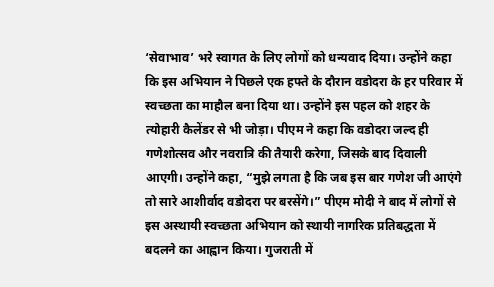‘सेवाभाव’ भरे स्वागत के लिए लोगों को धन्यवाद दिया। उन्होंने कहा कि इस अभियान ने पिछले एक हफ्ते के दौरान वडोदरा के हर परिवार में स्वच्छता का माहौल बना दिया था। उन्होंने इस पहल को शहर के त्योहारी कैलेंडर से भी जोड़ा। पीएम ने कहा कि वडोदरा जल्द ही गणेशोत्सव और नवरात्रि की तैयारी करेगा, जिसके बाद दिवाली आएगी। उन्होंने कहा, “मुझे लगता है कि जब इस बार गणेश जी आएंगे तो सारे आशीर्वाद वडोदरा पर बरसेंगे।” पीएम मोदी ने बाद में लोगों से इस अस्थायी स्वच्छता अभियान को स्थायी नागरिक प्रतिबद्धता में बदलने का आह्वान किया। गुजराती में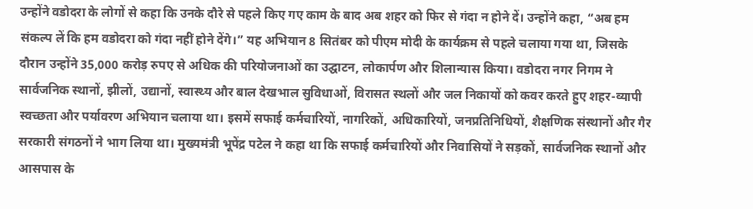उन्होंने वडोदरा के लोगों से कहा कि उनके दौरे से पहले किए गए काम के बाद अब शहर को फिर से गंदा न होने दें। उन्होंने कहा, “अब हम संकल्प लें कि हम वडोदरा को गंदा नहीं होने देंगे।” यह अभियान 8 सितंबर को पीएम मोदी के कार्यक्रम से पहले चलाया गया था, जिसके दौरान उन्होंने 35,000 करोड़ रुपए से अधिक की परियोजनाओं का उद्घाटन, लोकार्पण और शिलान्यास किया। वडोदरा नगर निगम ने सार्वजनिक स्थानों, झीलों, उद्यानों, स्वास्थ्य और बाल देखभाल सुविधाओं, विरासत स्थलों और जल निकायों को कवर करते हुए शहर-व्यापी स्वच्छता और पर्यावरण अभियान चलाया था। इसमें सफाई कर्मचारियों, नागरिकों, अधिकारियों, जनप्रतिनिधियों, शैक्षणिक संस्थानों और गैर सरकारी संगठनों ने भाग लिया था। मुख्यमंत्री भूपेंद्र पटेल ने कहा था कि सफाई कर्मचारियों और निवासियों ने सड़कों, सार्वजनिक स्थानों और आसपास के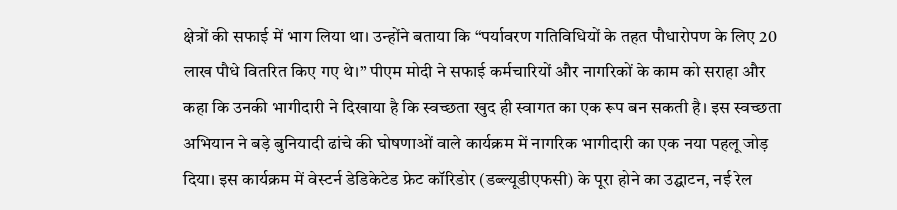क्षेत्रों की सफाई में भाग लिया था। उन्होंने बताया कि “पर्यावरण गतिविधियों के तहत पौधारोपण के लिए 20 लाख पौधे वितरित किए गए थे।” पीएम मोदी ने सफाई कर्मचारियों और नागरिकों के काम को सराहा और कहा कि उनकी भागीदारी ने दिखाया है कि स्वच्छता खुद ही स्वागत का एक रूप बन सकती है। इस स्वच्छता अभियान ने बड़े बुनियादी ढांचे की घोषणाओं वाले कार्यक्रम में नागरिक भागीदारी का एक नया पहलू जोड़ दिया। इस कार्यक्रम में वेस्टर्न डेडिकेटेड फ्रेट कॉरिडोर (डब्ल्यूडीएफसी) के पूरा होने का उद्घाटन, नई रेल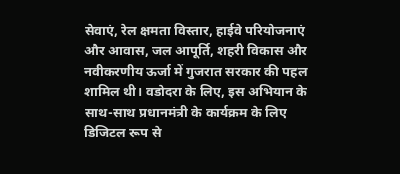सेवाएं, रेल क्षमता विस्तार, हाईवे परियोजनाएं और आवास, जल आपूर्ति, शहरी विकास और नवीकरणीय ऊर्जा में गुजरात सरकार की पहल शामिल थी। वडोदरा के लिए, इस अभियान के साथ-साथ प्रधानमंत्री के कार्यक्रम के लिए डिजिटल रूप से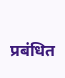प्रबंधित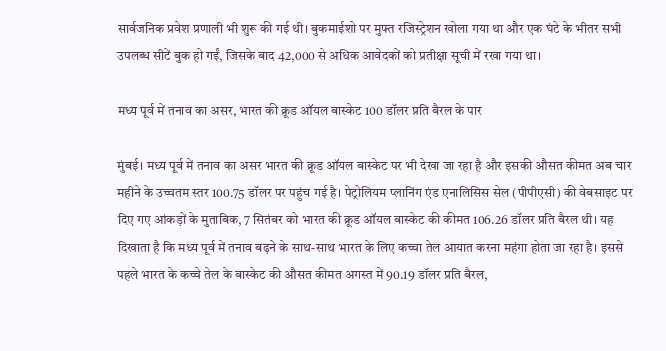सार्वजनिक प्रवेश प्रणाली भी शुरू की गई थी। बुकमाईशो पर मुफ्त रजिस्ट्रेशन खोला गया था और एक घंटे के भीतर सभी उपलब्ध सीटें बुक हो गईं, जिसके बाद 42,000 से अधिक आवेदकों को प्रतीक्षा सूची में रखा गया था।

मध्य पूर्व में तनाव का असर, भारत की क्रूड ऑयल बास्केट 100 डॉलर प्रति बैरल के पार

मुंबई। मध्य पूर्व में तनाव का असर भारत की क्रूड ऑयल बास्केट पर भी देखा जा रहा है और इसकी औसत कीमत अब चार महीने के उच्चतम स्तर 100.75 डॉलर पर पहुंच गई है। पेट्रोलियम प्लानिंग एंड एनालिसिस सेल (पीपीएसी) की वेबसाइट पर दिए गए आंकड़ों के मुताबिक, 7 सितंबर को भारत की क्रूड ऑयल बास्केट की कीमत 106.26 डॉलर प्रति बैरल थी। यह दिखाता है कि मध्य पूर्व में तनाव बढ़ने के साथ-साथ भारत के लिए कच्चा तेल आयात करना महंगा होता जा रहा है। इससे पहले भारत के कच्चे तेल के बास्केट की औसत कीमत अगस्त में 90.19 डॉलर प्रति बैरल,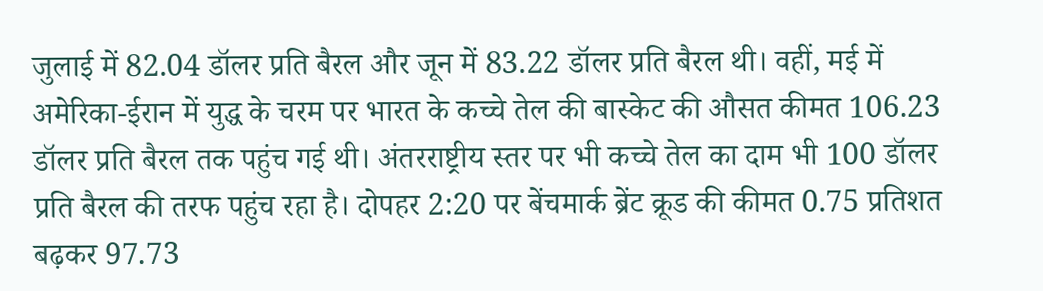जुलाई में 82.04 डॉलर प्रति बैरल और जून में 83.22 डॉलर प्रति बैरल थी। वहीं, मई में अमेरिका-ईरान में युद्ध के चरम पर भारत के कच्चे तेल की बास्केट की औसत कीमत 106.23 डॉलर प्रति बैरल तक पहुंच गई थी। अंतरराष्ट्रीय स्तर पर भी कच्चे तेल का दाम भी 100 डॉलर प्रति बैरल की तरफ पहुंच रहा है। दोपहर 2:20 पर बेंचमार्क ब्रेंट क्रूड की कीमत 0.75 प्रतिशत बढ़कर 97.73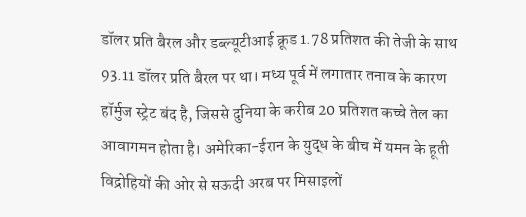डॉलर प्रति बैरल और डब्ल्यूटीआई क्रूड 1.78 प्रतिशत की तेजी के साथ 93.11 डॉलर प्रति बैरल पर था। मध्य पूर्व में लगातार तनाव के कारण हॉर्मुज स्ट्रेट बंद है, जिससे दुनिया के करीब 20 प्रतिशत कच्चे तेल का आवागमन होता है। अमेरिका-ईरान के युद्ध के बीच में यमन के हूती विद्रोहियों की ओर से सऊदी अरब पर मिसाइलों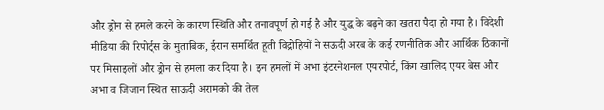और ड्रोन से हमले करने के कारण स्थिति और तनावपूर्ण हो गई है और युद्ध के बढ़ने का खतरा पैदा हो गया है। विदेशी मीडिया की रिपोर्ट्स के मुताबिक, ईरान समर्थित हूती विद्रोहियों ने सऊदी अरब के कई रणनीतिक और आर्थिक ठिकानों पर मिसाइलों और ड्रोन से हमला कर दिया है। इन हमलों में अभा इंटरनेशनल एयरपोर्ट, किंग खालिद एयर बेस और अभा व जिजान स्थित साऊदी अरामको की तेल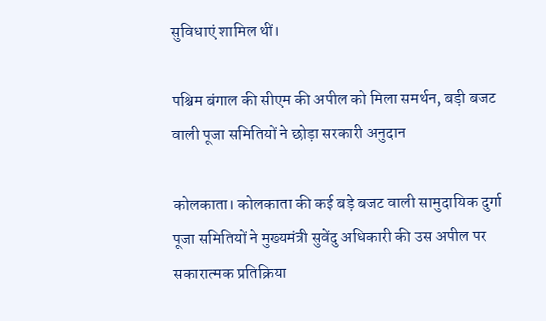सुविधाएं शामिल थीं।

पश्चिम बंगाल की सीएम की अपील को मिला समर्थन, बड़ी बजट वाली पूजा समितियों ने छोड़ा सरकारी अनुदान

कोलकाता। कोलकाता की कई बड़े बजट वाली सामुदायिक दुर्गा पूजा समितियों ने मुख्यमंत्री सुवेंदु अधिकारी की उस अपील पर सकारात्मक प्रतिक्रिया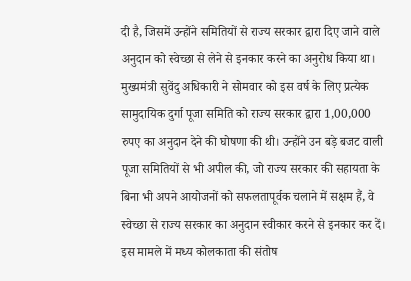दी है, जिसमें उन्होंने समितियों से राज्य सरकार द्वारा दिए जाने वाले अनुदान को स्वेच्छा से लेने से इनकार करने का अनुरोध किया था। मुख्यमंत्री सुवेंदु अधिकारी ने सोमवार को इस वर्ष के लिए प्रत्येक सामुदायिक दुर्गा पूजा समिति को राज्य सरकार द्वारा 1,00,000 रुपए का अनुदान देने की घोषणा की थी। उन्होंने उन बड़े बजट वाली पूजा समितियों से भी अपील की, जो राज्य सरकार की सहायता के बिना भी अपने आयोजनों को सफलतापूर्वक चलाने में सक्षम हैं, वे स्वेच्छा से राज्य सरकार का अनुदान स्वीकार करने से इनकार कर दें। इस मामले में मध्य कोलकाता की संतोष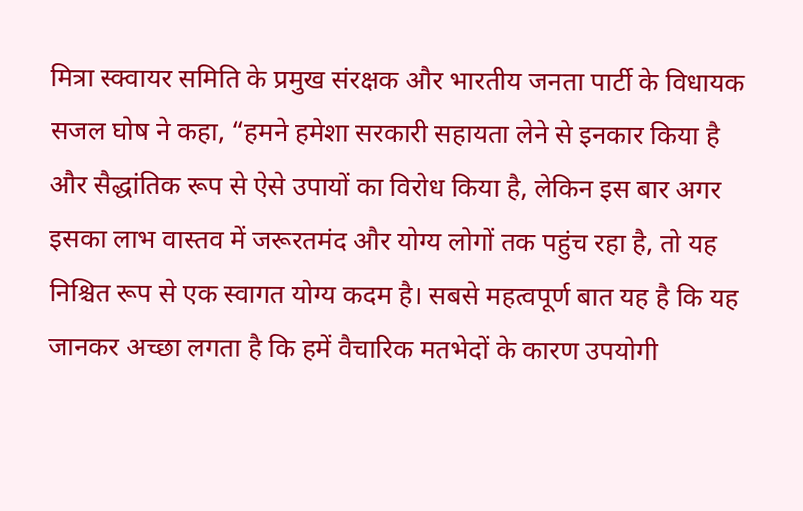मित्रा स्क्वायर समिति के प्रमुख संरक्षक और भारतीय जनता पार्टी के विधायक सजल घोष ने कहा, “हमने हमेशा सरकारी सहायता लेने से इनकार किया है और सैद्धांतिक रूप से ऐसे उपायों का विरोध किया है, लेकिन इस बार अगर इसका लाभ वास्तव में जरूरतमंद और योग्य लोगों तक पहुंच रहा है, तो यह निश्चित रूप से एक स्वागत योग्य कदम है। सबसे महत्वपूर्ण बात यह है कि यह जानकर अच्छा लगता है कि हमें वैचारिक मतभेदों के कारण उपयोगी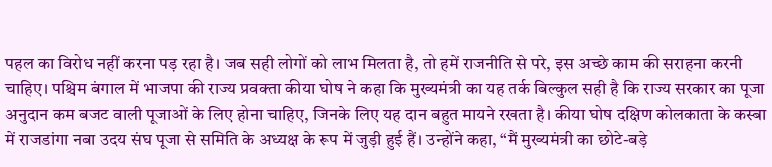पहल का विरोध नहीं करना पड़ रहा है। जब सही लोगों को लाभ मिलता है, तो हमें राजनीति से परे, इस अच्छे काम की सराहना करनी चाहिए। पश्चिम बंगाल में भाजपा की राज्य प्रवक्ता कीया घोष ने कहा कि मुख्यमंत्री का यह तर्क बिल्कुल सही है कि राज्य सरकार का पूजा अनुदान कम बजट वाली पूजाओं के लिए होना चाहिए, जिनके लिए यह दान बहुत मायने रखता है। कीया घोष दक्षिण कोलकाता के कस्बा में राजडांगा नबा उदय संघ पूजा से समिति के अध्यक्ष के रूप में जुड़ी हुई हैं। उन्होंने कहा, “मैं मुख्यमंत्री का छोटे-बड़े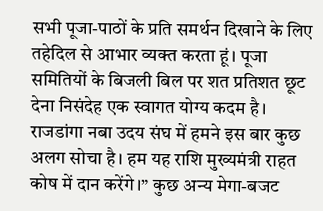सभी पूजा-पाठों के प्रति समर्थन दिखाने के लिए तहेदिल से आभार व्यक्त करता हूं। पूजा समितियों के बिजली बिल पर शत प्रतिशत छूट देना निसंदेह एक स्वागत योग्य कदम है। राजडांगा नबा उदय संघ में हमने इस बार कुछ अलग सोचा है। हम यह राशि मुख्यमंत्री राहत कोष में दान करेंगे।” कुछ अन्य मेगा-बजट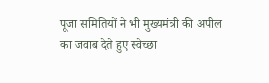पूजा समितियों ने भी मुख्यमंत्री की अपील का जवाब देते हुए स्वेच्छा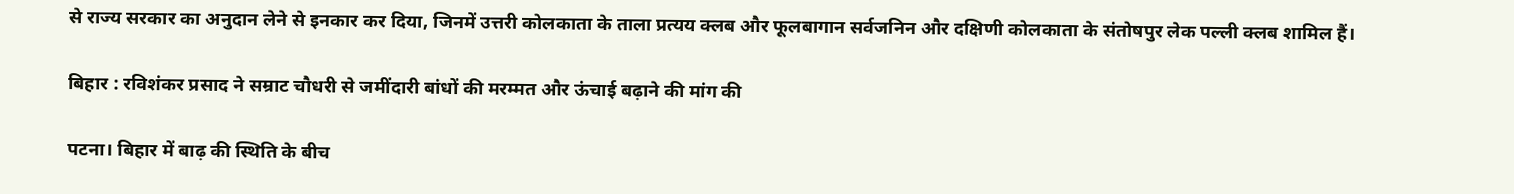से राज्य सरकार का अनुदान लेने से इनकार कर दिया, जिनमें उत्तरी कोलकाता के ताला प्रत्यय क्लब और फूलबागान सर्वजनिन और दक्षिणी कोलकाता के संतोषपुर लेक पल्ली क्लब शामिल हैं।

बिहार : रविशंकर प्रसाद ने सम्राट चौधरी से जमींदारी बांधों की मरम्मत और ऊंचाई बढ़ाने की मांग की

पटना। बिहार में बाढ़ की स्थिति के बीच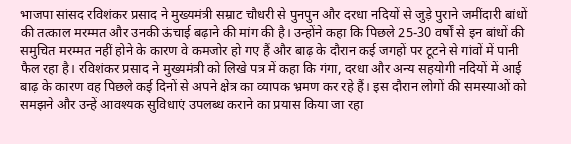भाजपा सांसद रविशंकर प्रसाद ने मुख्यमंत्री सम्राट चौधरी से पुनपुन और दरधा नदियों से जुड़े पुराने जमींदारी बांधों की तत्काल मरम्मत और उनकी ऊंचाई बढ़ाने की मांग की है। उन्होंने कहा कि पिछले 25-30 वर्षों से इन बांधों की समुचित मरम्मत नहीं होने के कारण वे कमजोर हो गए हैं और बाढ़ के दौरान कई जगहों पर टूटने से गांवों में पानी फैल रहा है। रविशंकर प्रसाद ने मुख्यमंत्री को लिखे पत्र में कहा कि गंगा, दरधा और अन्य सहयोगी नदियों में आई बाढ़ के कारण वह पिछले कई दिनों से अपने क्षेत्र का व्यापक भ्रमण कर रहे हैं। इस दौरान लोगों की समस्याओं को समझने और उन्हें आवश्यक सुविधाएं उपलब्ध कराने का प्रयास किया जा रहा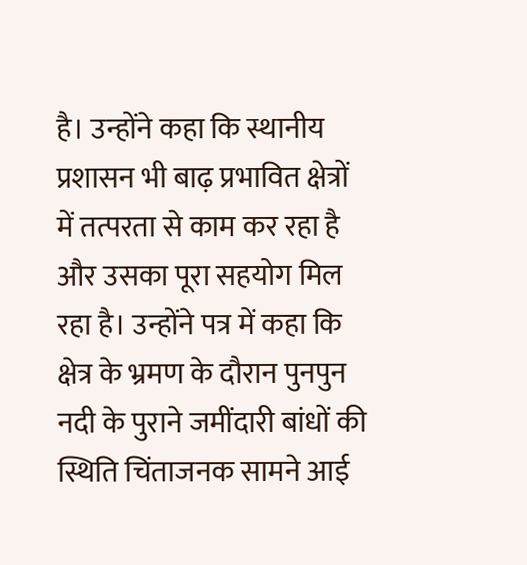है। उन्होंने कहा कि स्थानीय प्रशासन भी बाढ़ प्रभावित क्षेत्रों में तत्परता से काम कर रहा है और उसका पूरा सहयोग मिल रहा है। उन्होंने पत्र में कहा कि क्षेत्र के भ्रमण के दौरान पुनपुन नदी के पुराने जमींदारी बांधों की स्थिति चिंताजनक सामने आई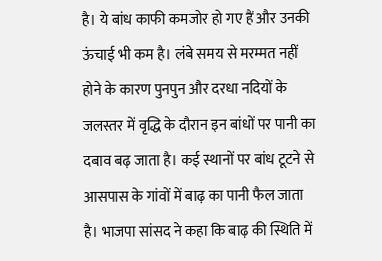है। ये बांध काफी कमजोर हो गए हैं और उनकी ऊंचाई भी कम है। लंबे समय से मरम्मत नहीं होने के कारण पुनपुन और दरधा नदियों के जलस्तर में वृद्धि के दौरान इन बांधों पर पानी का दबाव बढ़ जाता है। कई स्थानों पर बांध टूटने से आसपास के गांवों में बाढ़ का पानी फैल जाता है। भाजपा सांसद ने कहा कि बाढ़ की स्थिति में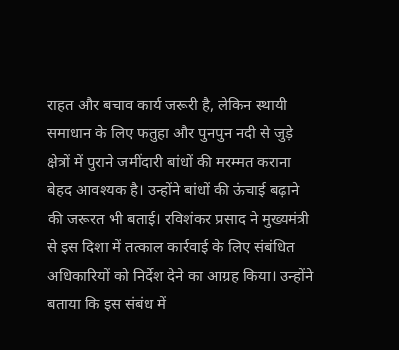राहत और बचाव कार्य जरूरी है, लेकिन स्थायी समाधान के लिए फतुहा और पुनपुन नदी से जुड़े क्षेत्रों में पुराने जमींदारी बांधों की मरम्मत कराना बेहद आवश्यक है। उन्होंने बांधों की ऊंचाई बढ़ाने की जरूरत भी बताई। रविशंकर प्रसाद ने मुख्यमंत्री से इस दिशा में तत्काल कार्रवाई के लिए संबंधित अधिकारियों को निर्देश देने का आग्रह किया। उन्होंने बताया कि इस संबंध में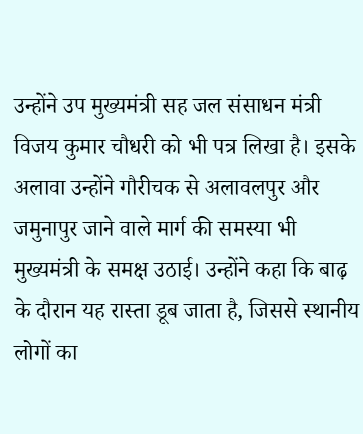उन्होंने उप मुख्यमंत्री सह जल संसाधन मंत्री विजय कुमार चौधरी को भी पत्र लिखा है। इसके अलावा उन्होंने गौरीचक से अलावलपुर और जमुनापुर जाने वाले मार्ग की समस्या भी मुख्यमंत्री के समक्ष उठाई। उन्होंने कहा कि बाढ़ के दौरान यह रास्ता डूब जाता है, जिससे स्थानीय लोगों का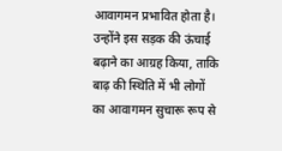आवागमन प्रभावित होता है। उन्होंने इस सड़क की ऊंचाई बढ़ाने का आग्रह किया, ताकि बाढ़ की स्थिति में भी लोगों का आवागमन सुचारू रूप से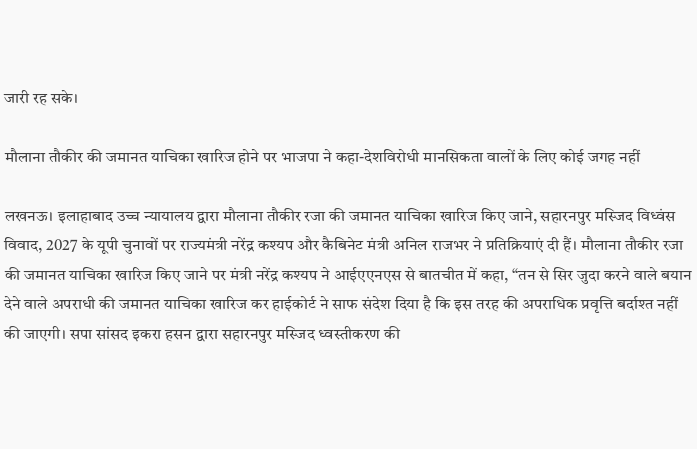जारी रह सके।

मौलाना तौकीर की जमानत याचिका खारिज होने पर भाजपा ने कहा-देशविरोधी मानसिकता वालों के लिए कोई जगह नहीं

लखनऊ। इलाहाबाद उच्च न्यायालय द्वारा मौलाना तौकीर रजा की जमानत याचिका खारिज किए जाने, सहारनपुर मस्जिद विध्वंस विवाद, 2027 के यूपी चुनावों पर राज्यमंत्री नरेंद्र कश्यप और कैबिनेट मंत्री अनिल राजभर ने प्रतिक्रियाएं दी हैं। मौलाना तौकीर रजा की जमानत याचिका खारिज किए जाने पर मंत्री नरेंद्र कश्यप ने आईएएनएस से बातचीत में कहा, “तन से सिर जुदा करने वाले बयान देने वाले अपराधी की जमानत याचिका खारिज कर हाईकोर्ट ने साफ संदेश दिया है कि इस तरह की अपराधिक प्रवृत्ति बर्दाश्त नहीं की जाएगी। सपा सांसद इकरा हसन द्वारा सहारनपुर मस्जिद ध्वस्तीकरण की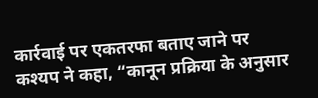कार्रवाई पर एकतरफा बताए जाने पर कश्यप ने कहा, “कानून प्रक्रिया के अनुसार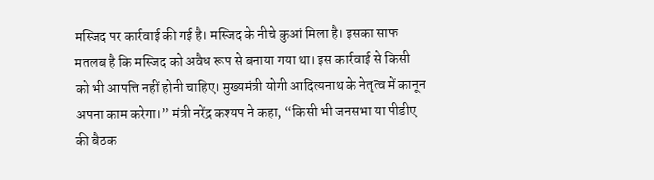मस्जिद पर कार्रवाई की गई है। मस्जिद के नीचे कुआं मिला है। इसका साफ मतलब है कि मस्जिद को अवैध रूप से बनाया गया था। इस कार्रवाई से किसी को भी आपत्ति नहीं होनी चाहिए। मुख्यमंत्री योगी आदित्यनाथ के नेतृत्व में कानून अपना काम करेगा।” मंत्री नरेंद्र कश्यप ने कहा, “किसी भी जनसभा या पीडीए की बैठक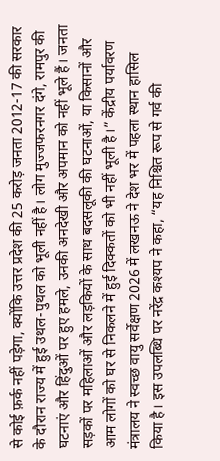से कोई फ़र्क नहीं पड़ेगा, क्योंकि उत्तर प्रदेश की 25 करोड़ जनता 2012-17 की सरकार के दौरान राज्य में हुई उथल-पुथल को भूली नहीं है। लोग मुज्जफरनगर दंगे, रामपुर की घटनाएं और हिंदुओं पर हुए हमले, उनकी अनदेखी और अपमान को नहीं भूले हैं। जनता सड़कों पर महिलाओं और लड़कियों के साथ बदसलूकी की घटनाओं, या किसानों और आम लोगों को घर से निकलने में हुई दिक्कतों को भी नहीं भूली है।” केंद्रीय पर्यावरण मंत्रालय ने स्वच्छ वायु सर्वेक्षण 2026 में लखनऊ ने देश भर में पहला स्थान हासिल किया है। इस उपलब्धि पर नरेंद्र कश्यप ने कहा, “यह निश्चित रूप से गर्व की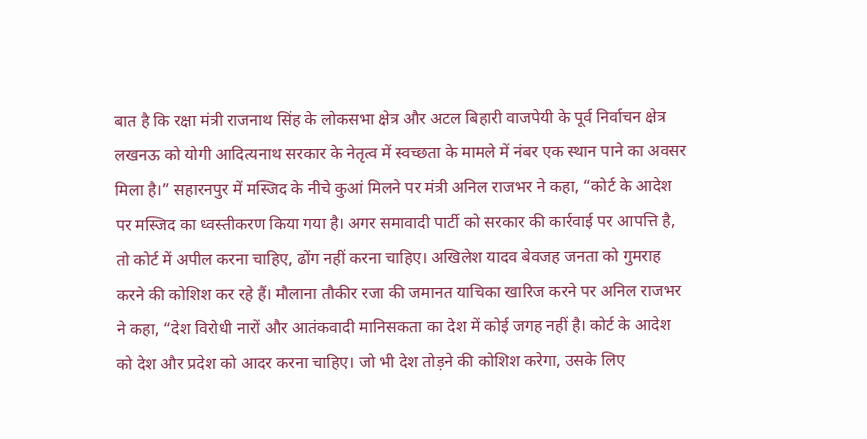बात है कि रक्षा मंत्री राजनाथ सिंह के लोकसभा क्षेत्र और अटल बिहारी वाजपेयी के पूर्व निर्वाचन क्षेत्र लखनऊ को योगी आदित्यनाथ सरकार के नेतृत्व में स्वच्छता के मामले में नंबर एक स्थान पाने का अवसर मिला है।” सहारनपुर में मस्जिद के नीचे कुआं मिलने पर मंत्री अनिल राजभर ने कहा, “कोर्ट के आदेश पर मस्जिद का ध्वस्तीकरण किया गया है। अगर समावादी पार्टी को सरकार की कार्रवाई पर आपत्ति है, तो कोर्ट में अपील करना चाहिए, ढोंग नहीं करना चाहिए। अखिलेश यादव बेवजह जनता को गुमराह करने की कोशिश कर रहे हैं। मौलाना तौकीर रजा की जमानत याचिका खारिज करने पर अनिल राजभर ने कहा, “देश विरोधी नारों और आतंकवादी मानिसकता का देश में कोई जगह नहीं है। कोर्ट के आदेश को देश और प्रदेश को आदर करना चाहिए। जो भी देश तोड़ने की कोशिश करेगा, उसके लिए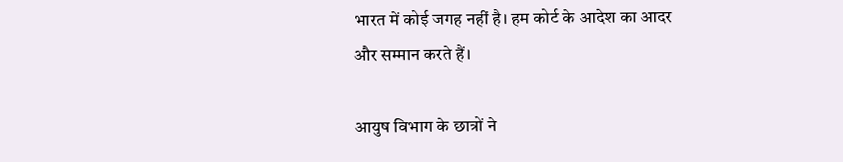भारत में कोई जगह नहीं है। हम कोर्ट के आदेश का आदर और सम्मान करते हैं।

आयुष विभाग के छात्रों ने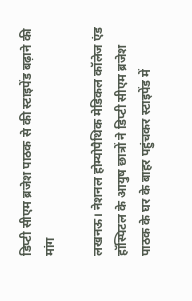डिप्टी सीएम ब्रजेश पाठक से की स्टाइपेंड बढ़ाने की मांग

लखनऊ। नेशनल होम्योपैथिक मेडिकल कॉलेज एंड हॉस्पिटल के आयुष छात्रों ने डिप्टी सीएम ब्रजेश पाठक के घर के बाहर पहुंचकर स्टाइपेंड में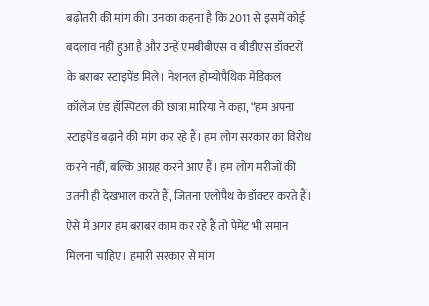बढ़ोतरी की मांग की। उनका कहना है कि 2011 से इसमें कोई बदलाव नहीं हुआ है और उन्हें एमबीबीएस व बीडीएस डॉक्टरों के बराबर स्टाइपेंड मिले। नेशनल होम्योपैथिक मेडिकल कॉलेज एंड हॉस्पिटल की छात्रा मारिया ने कहा, “हम अपना स्टाइपेंड बढ़ाने की मांग कर रहे हैं। हम लोग सरकार का विरोध करने नहीं, बल्कि आग्रह करने आए हैं। हम लोग मरीजों की उतनी ही देखभाल करते हैं, जितना एलोपैथ के डॉक्टर करते हैं। ऐसे में अगर हम बराबर काम कर रहे हैं तो पेमेंट भी समान मिलना चाहिए। हमारी सरकार से मांग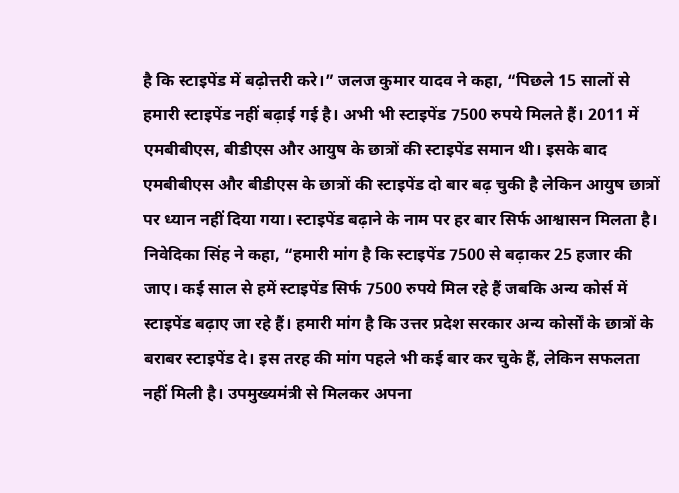है कि स्टाइपेंड में बढ़ोत्तरी करे।” जलज कुमार यादव ने कहा, “पिछले 15 सालों से हमारी स्टाइपेंड नहीं बढ़ाई गई है। अभी भी स्टाइपेंड 7500 रुपये मिलते हैं। 2011 में एमबीबीएस, बीडीएस और आयुष के छात्रों की स्टाइपेंड समान थी। इसके बाद एमबीबीएस और बीडीएस के छात्रों की स्टाइपेंड दो बार बढ़ चुकी है लेकिन आयुष छात्रों पर ध्यान नहीं दिया गया। स्टाइपेंड बढ़ाने के नाम पर हर बार सिर्फ आश्वासन मिलता है। निवेदिका सिंह ने कहा, “हमारी मांग है कि स्टाइपेंड 7500 से बढ़ाकर 25 हजार की जाए। कई साल से हमें स्टाइपेंड सिर्फ 7500 रुपये मिल रहे हैं जबकि अन्य कोर्स में स्टाइपेंड बढ़ाए जा रहे हैं। हमारी मांग है कि उत्तर प्रदेश सरकार अन्य कोर्सों के छात्रों के बराबर स्टाइपेंड दे। इस तरह की मांग पहले भी कई बार कर चुके हैं, लेकिन सफलता नहीं मिली है। उपमुख्यमंत्री से मिलकर अपना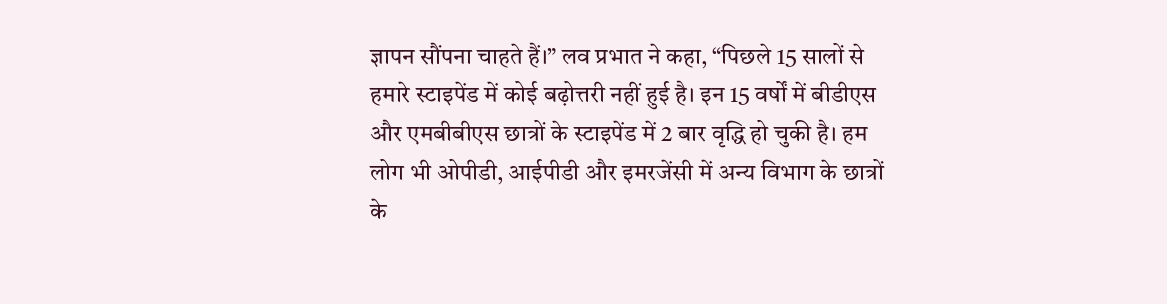ज्ञापन सौंपना चाहते हैं।” लव प्रभात ने कहा, “पिछले 15 सालों से हमारे स्टाइपेंड में कोई बढ़ोत्तरी नहीं हुई है। इन 15 वर्षों में बीडीएस और एमबीबीएस छात्रों के स्टाइपेंड में 2 बार वृद्धि हो चुकी है। हम लोग भी ओपीडी, आईपीडी और इमरजेंसी में अन्य विभाग के छात्रों के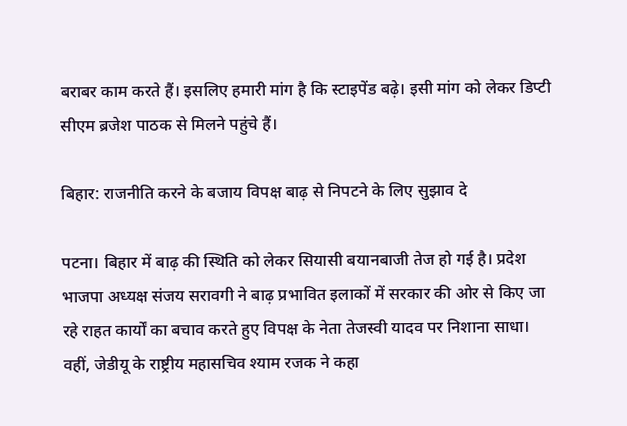बराबर काम करते हैं। इसलिए हमारी मांग है कि स्टाइपेंड बढ़े। इसी मांग को लेकर डिप्टी सीएम ब्रजेश पाठक से मिलने पहुंचे हैं।

बिहार: राजनीति करने के बजाय विपक्ष बाढ़ से निपटने के लिए सुझाव दे

पटना। बिहार में बाढ़ की स्थिति को लेकर सियासी बयानबाजी तेज हो गई है। प्रदेश भाजपा अध्यक्ष संजय सरावगी ने बाढ़ प्रभावित इलाकों में सरकार की ओर से किए जा रहे राहत कार्यों का बचाव करते हुए विपक्ष के नेता तेजस्वी यादव पर निशाना साधा। वहीं, जेडीयू के राष्ट्रीय महासचिव श्याम रजक ने कहा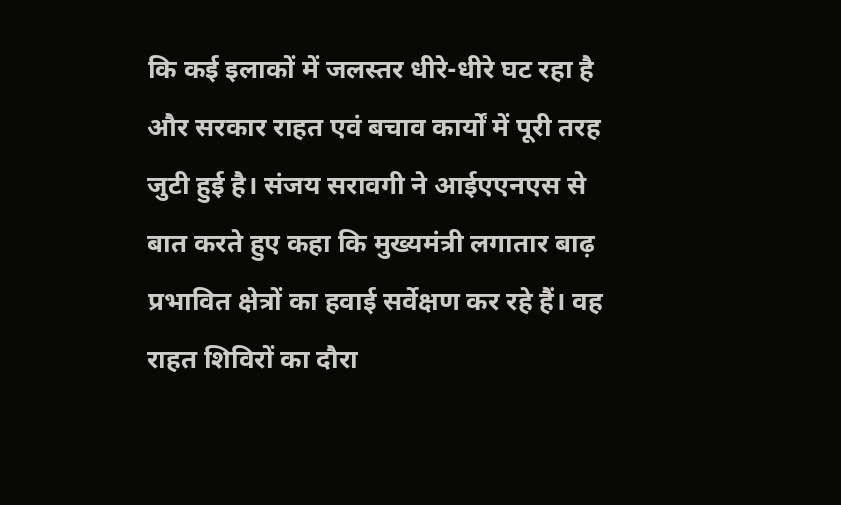कि कई इलाकों में जलस्तर धीरे-धीरे घट रहा है और सरकार राहत एवं बचाव कार्यों में पूरी तरह जुटी हुई है। संजय सरावगी ने आईएएनएस से बात करते हुए कहा कि मुख्यमंत्री लगातार बाढ़ प्रभावित क्षेत्रों का हवाई सर्वेक्षण कर रहे हैं। वह राहत शिविरों का दौरा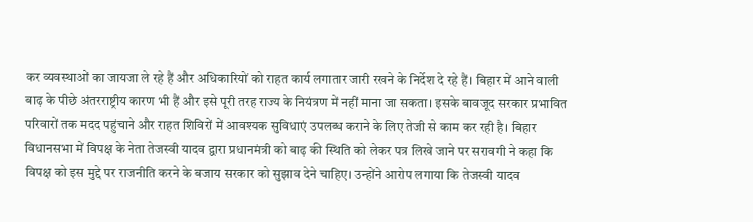कर व्यवस्थाओं का जायजा ले रहे हैं और अधिकारियों को राहत कार्य लगातार जारी रखने के निर्देश दे रहे हैं। बिहार में आने वाली बाढ़ के पीछे अंतरराष्ट्रीय कारण भी हैं और इसे पूरी तरह राज्य के नियंत्रण में नहीं माना जा सकता। इसके बावजूद सरकार प्रभावित परिवारों तक मदद पहुंचाने और राहत शिविरों में आवश्यक सुविधाएं उपलब्ध कराने के लिए तेजी से काम कर रही है। बिहार विधानसभा में विपक्ष के नेता तेजस्वी यादव द्वारा प्रधानमंत्री को बाढ़ की स्थिति को लेकर पत्र लिखे जाने पर सरावगी ने कहा कि विपक्ष को इस मुद्दे पर राजनीति करने के बजाय सरकार को सुझाव देने चाहिए। उन्होंने आरोप लगाया कि तेजस्वी यादव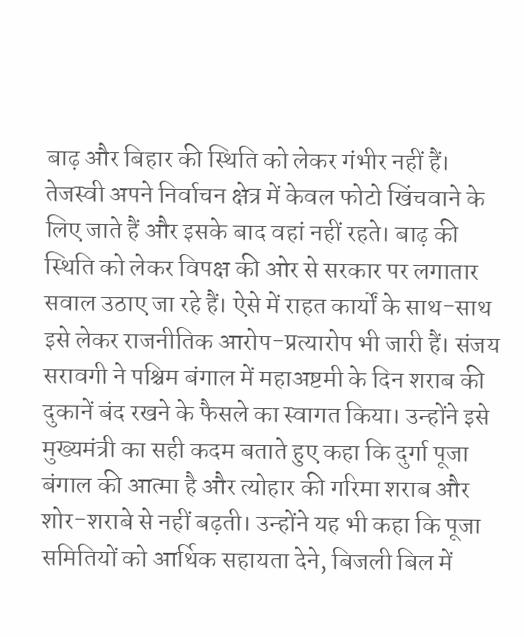बाढ़ और बिहार की स्थिति को लेकर गंभीर नहीं हैं। तेजस्वी अपने निर्वाचन क्षेत्र में केवल फोटो खिंचवाने के लिए जाते हैं और इसके बाद वहां नहीं रहते। बाढ़ की स्थिति को लेकर विपक्ष की ओर से सरकार पर लगातार सवाल उठाए जा रहे हैं। ऐसे में राहत कार्यों के साथ-साथ इसे लेकर राजनीतिक आरोप-प्रत्यारोप भी जारी हैं। संजय सरावगी ने पश्चिम बंगाल में महाअष्टमी के दिन शराब की दुकानें बंद रखने के फैसले का स्वागत किया। उन्होंने इसे मुख्यमंत्री का सही कदम बताते हुए कहा कि दुर्गा पूजा बंगाल की आत्मा है और त्योहार की गरिमा शराब और शोर-शराबे से नहीं बढ़ती। उन्होंने यह भी कहा कि पूजा समितियों को आर्थिक सहायता देने, बिजली बिल में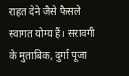राहत देने जैसे फैसले स्वागत योग्य हैं। सरावगी के मुताबिक, दुर्गा पूजा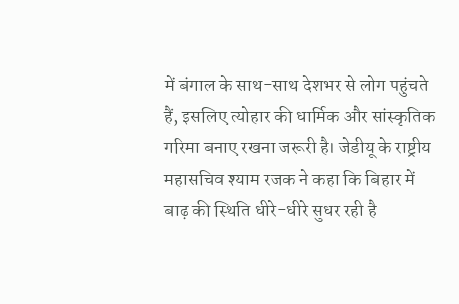में बंगाल के साथ-साथ देशभर से लोग पहुंचते हैं, इसलिए त्योहार की धार्मिक और सांस्कृतिक गरिमा बनाए रखना जरूरी है। जेडीयू के राष्ट्रीय महासचिव श्याम रजक ने कहा कि बिहार में बाढ़ की स्थिति धीरे-धीरे सुधर रही है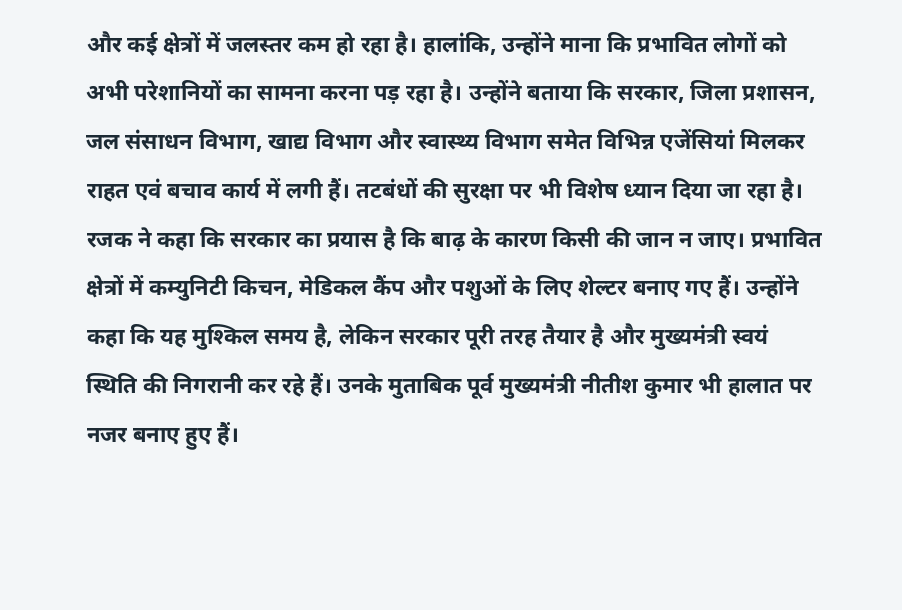और कई क्षेत्रों में जलस्तर कम हो रहा है। हालांकि, उन्होंने माना कि प्रभावित लोगों को अभी परेशानियों का सामना करना पड़ रहा है। उन्होंने बताया कि सरकार, जिला प्रशासन, जल संसाधन विभाग, खाद्य विभाग और स्वास्थ्य विभाग समेत विभिन्न एजेंसियां मिलकर राहत एवं बचाव कार्य में लगी हैं। तटबंधों की सुरक्षा पर भी विशेष ध्यान दिया जा रहा है। रजक ने कहा कि सरकार का प्रयास है कि बाढ़ के कारण किसी की जान न जाए। प्रभावित क्षेत्रों में कम्युनिटी किचन, मेडिकल कैंप और पशुओं के लिए शेल्टर बनाए गए हैं। उन्होंने कहा कि यह मुश्किल समय है, लेकिन सरकार पूरी तरह तैयार है और मुख्यमंत्री स्वयं स्थिति की निगरानी कर रहे हैं। उनके मुताबिक पूर्व मुख्यमंत्री नीतीश कुमार भी हालात पर नजर बनाए हुए हैं।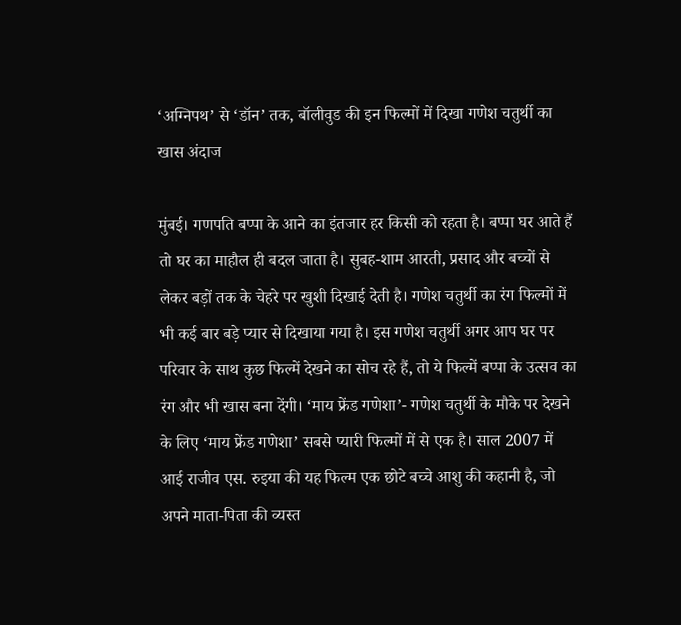‘अग्निपथ’ से ‘डॉन’ तक, बॉलीवुड की इन फिल्मों में दिखा गणेश चतुर्थी का खास अंदाज

मुंबई। गणपति बप्पा के आने का इंतजार हर किसी को रहता है। बप्पा घर आते हैं तो घर का माहौल ही बदल जाता है। सुबह-शाम आरती, प्रसाद और बच्चों से लेकर बड़ों तक के चेहरे पर खुशी दिखाई देती है। गणेश चतुर्थी का रंग फिल्मों में भी कई बार बड़े प्यार से दिखाया गया है। इस गणेश चतुर्थी अगर आप घर पर परिवार के साथ कुछ फिल्में देखने का सोच रहे हैं, तो ये फिल्में बप्पा के उत्सव का रंग और भी खास बना देंगी। ‘माय फ्रेंड गणेशा’- गणेश चतुर्थी के मौके पर देखने के लिए ‘माय फ्रेंड गणेशा’ सबसे प्यारी फिल्मों में से एक है। साल 2007 में आई राजीव एस. रुइया की यह फिल्म एक छोटे बच्चे आशु की कहानी है, जो अपने माता-पिता की व्यस्त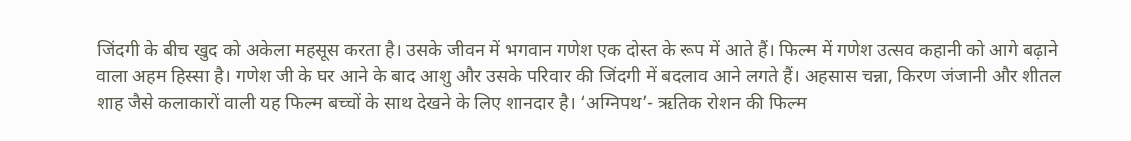जिंदगी के बीच खुद को अकेला महसूस करता है। उसके जीवन में भगवान गणेश एक दोस्त के रूप में आते हैं। फिल्म में गणेश उत्सव कहानी को आगे बढ़ाने वाला अहम हिस्सा है। गणेश जी के घर आने के बाद आशु और उसके परिवार की जिंदगी में बदलाव आने लगते हैं। अहसास चन्ना, किरण जंजानी और शीतल शाह जैसे कलाकारों वाली यह फिल्म बच्चों के साथ देखने के लिए शानदार है। ‘अग्निपथ’- ऋतिक रोशन की फिल्म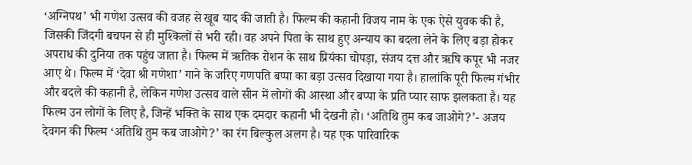‘अग्निपथ’ भी गणेश उत्सव की वजह से खूब याद की जाती है। फिल्म की कहानी विजय नाम के एक ऐसे युवक की है, जिसकी जिंदगी बचपन से ही मुश्किलों से भरी रही। वह अपने पिता के साथ हुए अन्याय का बदला लेने के लिए बड़ा होकर अपराध की दुनिया तक पहुंच जाता है। फिल्म में ऋतिक रोशन के साथ प्रियंका चोपड़ा, संजय दत्त और ऋषि कपूर भी नजर आए थे। फिल्म में ‘देवा श्री गणेशा’ गाने के जरिए गणपति बप्पा का बड़ा उत्सव दिखाया गया है। हालांकि पूरी फिल्म गंभीर और बदले की कहानी है, लेकिन गणेश उत्सव वाले सीन में लोगों की आस्था और बप्पा के प्रति प्यार साफ झलकता है। यह फिल्म उन लोगों के लिए है, जिन्हें भक्ति के साथ एक दमदार कहानी भी देखनी हो। ‘अतिथि तुम कब जाओगे?’- अजय देवगन की फिल्म ‘अतिथि तुम कब जाओगे?’ का रंग बिल्कुल अलग है। यह एक पारिवारिक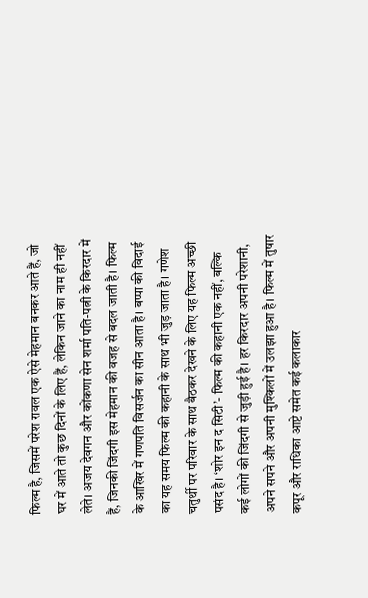फिल्म है, जिसमें परेश रावल एक ऐसे मेहमान बनकर आते हैं, जो घर में आते तो कुछ दिनों के लिए हैं, लेकिन जाने का नाम ही नहीं लेते। अजय देवगन और कोंकणा सेन शर्मा पति-पत्नी के किरदार में हैं, जिनकी जिंदगी इस मेहमान की वजह से बदल जाती है। फिल्म के आखिर में गणपति विसर्जन का सीन आता है। बप्पा की विदाई का यह समय फिल्म की कहानी के साथ भी जुड़ जाता है। गणेश चतुर्थी पर परिवार के साथ बैठकर देखने के लिए यह फिल्म अच्छी पसंद है। ‘शोर इन द सिटी’- फिल्म की कहानी एक नहीं, बल्कि कई लोगों की जिंदगी से जुड़ी हुई है। हर किरदार अपनी परेशानी, अपने सपने और अपनी मुश्किलों में उलझा हुआ है। फिल्म में तुषार कपूर और राधिका आप्टे समेत कई कलाकार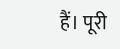हैं। पूरी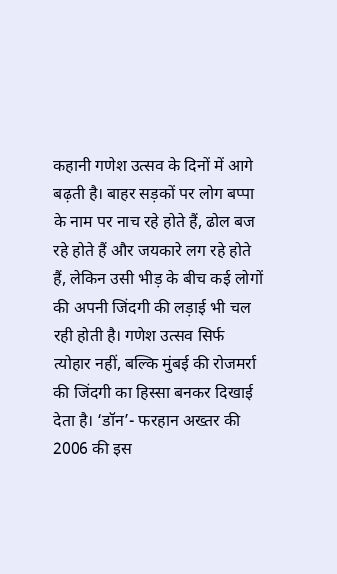कहानी गणेश उत्सव के दिनों में आगे बढ़ती है। बाहर सड़कों पर लोग बप्पा के नाम पर नाच रहे होते हैं, ढोल बज रहे होते हैं और जयकारे लग रहे होते हैं, लेकिन उसी भीड़ के बीच कई लोगों की अपनी जिंदगी की लड़ाई भी चल रही होती है। गणेश उत्सव सिर्फ त्योहार नहीं, बल्कि मुंबई की रोजमर्रा की जिंदगी का हिस्सा बनकर दिखाई देता है। ‘डॉन’- फरहान अख्तर की 2006 की इस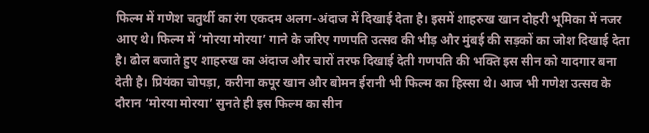फिल्म में गणेश चतुर्थी का रंग एकदम अलग-अंदाज में दिखाई देता है। इसमें शाहरुख खान दोहरी भूमिका में नजर आए थे। फिल्म में ‘मोरया मोरया’ गाने के जरिए गणपति उत्सव की भीड़ और मुंबई की सड़कों का जोश दिखाई देता है। ढोल बजाते हुए शाहरुख का अंदाज और चारों तरफ दिखाई देती गणपति की भक्ति इस सीन को यादगार बना देती है। प्रियंका चोपड़ा, करीना कपूर खान और बोमन ईरानी भी फिल्म का हिस्सा थे। आज भी गणेश उत्सव के दौरान ‘मोरया मोरया’ सुनते ही इस फिल्म का सीन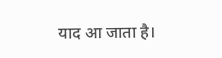याद आ जाता है।